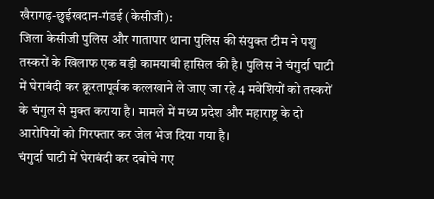खैरागढ़-छुईखदान-गंडई (केसीजी):
जिला केसीजी पुलिस और गातापार थाना पुलिस की संयुक्त टीम ने पशु तस्करों के खिलाफ एक बड़ी कामयाबी हासिल की है। पुलिस ने चंगुर्दा घाटी में घेराबंदी कर क्रूरतापूर्वक कत्लखाने ले जाए जा रहे 4 मवेशियों को तस्करों के चंगुल से मुक्त कराया है। मामले में मध्य प्रदेश और महाराष्ट्र के दो आरोपियों को गिरफ्तार कर जेल भेज दिया गया है।
चंगुर्दा घाटी में घेराबंदी कर दबोचे गए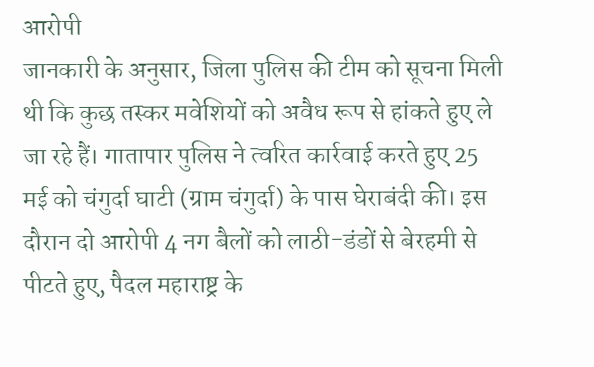आरोपी
जानकारी के अनुसार, जिला पुलिस की टीम को सूचना मिली थी कि कुछ तस्कर मवेशियों को अवैध रूप से हांकते हुए ले जा रहे हैं। गातापार पुलिस ने त्वरित कार्रवाई करते हुए 25 मई को चंगुर्दा घाटी (ग्राम चंगुर्दा) के पास घेराबंदी की। इस दौरान दो आरोपी 4 नग बैलों को लाठी-डंडों से बेरहमी से पीटते हुए, पैदल महाराष्ट्र के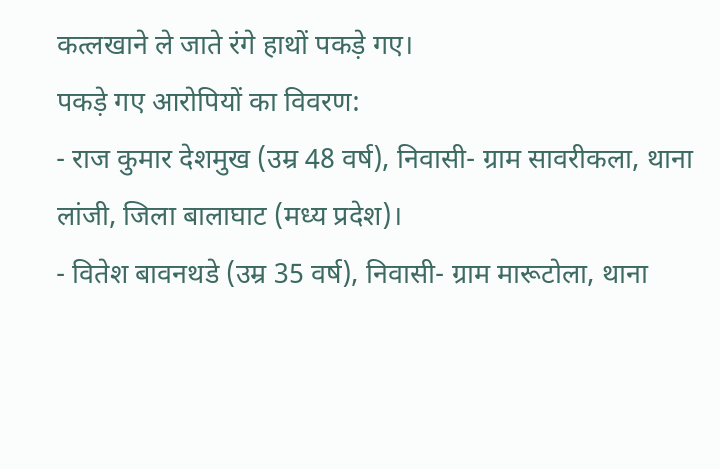कत्लखाने ले जाते रंगे हाथों पकड़े गए।
पकड़े गए आरोपियों का विवरण:
- राज कुमार देशमुख (उम्र 48 वर्ष), निवासी- ग्राम सावरीकला, थाना लांजी, जिला बालाघाट (मध्य प्रदेश)।
- वितेश बावनथडे (उम्र 35 वर्ष), निवासी- ग्राम मारूटोला, थाना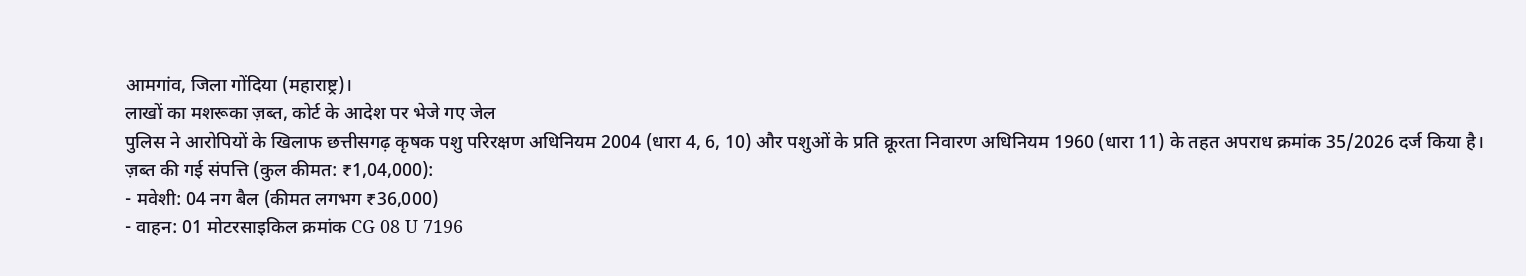आमगांव, जिला गोंदिया (महाराष्ट्र)।
लाखों का मशरूका ज़ब्त, कोर्ट के आदेश पर भेजे गए जेल
पुलिस ने आरोपियों के खिलाफ छत्तीसगढ़ कृषक पशु परिरक्षण अधिनियम 2004 (धारा 4, 6, 10) और पशुओं के प्रति क्रूरता निवारण अधिनियम 1960 (धारा 11) के तहत अपराध क्रमांक 35/2026 दर्ज किया है।
ज़ब्त की गई संपत्ति (कुल कीमत: ₹1,04,000):
- मवेशी: 04 नग बैल (कीमत लगभग ₹36,000)
- वाहन: 01 मोटरसाइकिल क्रमांक CG 08 U 7196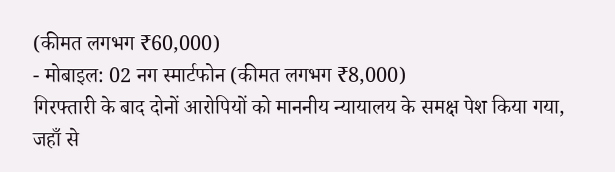(कीमत लगभग ₹60,000)
- मोबाइल: 02 नग स्मार्टफोन (कीमत लगभग ₹8,000)
गिरफ्तारी के बाद दोनों आरोपियों को माननीय न्यायालय के समक्ष पेश किया गया, जहाँ से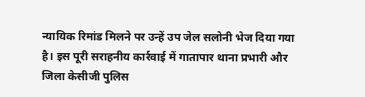न्यायिक रिमांड मिलने पर उन्हें उप जेल सलोनी भेज दिया गया है। इस पूरी सराहनीय कार्रवाई में गातापार थाना प्रभारी और जिला केसीजी पुलिस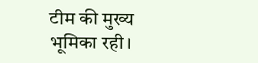टीम की मुख्य भूमिका रही।